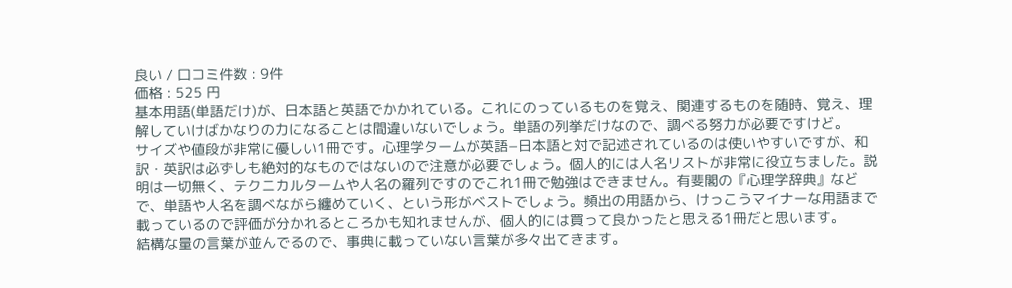良い / 口コミ件数 : 9件
価格 : 525 円
基本用語(単語だけ)が、日本語と英語でかかれている。これにのっているものを覚え、関連するものを随時、覚え、理解していけばかなりの力になることは間違いないでしょう。単語の列挙だけなので、調べる努力が必要ですけど。
サイズや値段が非常に優しい1冊です。心理学タームが英語−日本語と対で記述されているのは使いやすいですが、和訳・英訳は必ずしも絶対的なものではないので注意が必要でしょう。個人的には人名リストが非常に役立ちました。説明は一切無く、テクニカルタームや人名の羅列ですのでこれ1冊で勉強はできません。有斐閣の『心理学辞典』などで、単語や人名を調べながら纏めていく、という形がベストでしょう。頻出の用語から、けっこうマイナーな用語まで載っているので評価が分かれるところかも知れませんが、個人的には買って良かったと思える1冊だと思います。
結構な量の言葉が並んでるので、事典に載っていない言葉が多々出てきます。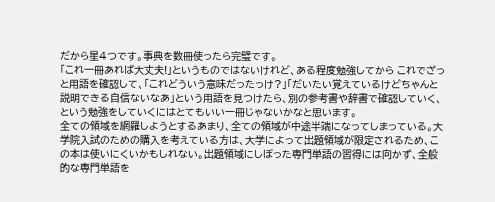だから星4つです。事典を数冊使ったら完璧です。
「これ一冊あれば大丈夫!」というものではないけれど、ある程度勉強してから これでざっと用語を確認して、「これどういう意味だったっけ?」「だいたい覚えているけどちゃんと説明できる自信ないなあ」という用語を見つけたら、別の参考書や辞書で確認していく、という勉強をしていくにはとてもいい一冊じゃないかなと思います。
全ての領域を網羅しようとするあまり、全ての領域が中途半端になってしまっている。大学院入試のための購入を考えている方は、大学によって出題領域が限定されるため、この本は使いにくいかもしれない。出題領域にしぼった専門単語の習得には向かず、全般的な専門単語を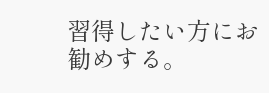習得したい方にお勧めする。